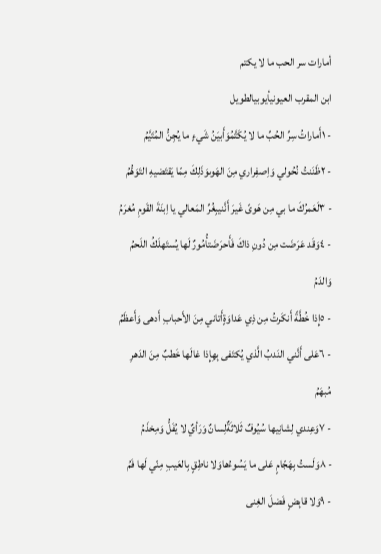أمارات سر الحب ما لا يكتم
ابن المقرب العيونيأيوبيالطويل
- ١أَماراتُ سِرِّ الحُبِّ ما لا يُكَتَّمُوَأَبيَنُ شَيءٍ ما يُجِنُّ المُتَيَّمُ
- ٢ظَنَنتُ نُحُولي وَاِصفِراري مِنَ الهَوىوَذَلِكَ مِمّا يَقتَضيهِ التَوَهُّمُ
- ٣لَعَمرُكَ ما بي مِن هَوىً غَيرَ أَنَّنيبِغُرِّ المَعالي يا اِبنَةَ القَومِ مُغرَمُ
- ٤وَقَد عَرَضَت مِن دُونِ ذاكَ فَأَحرَضَتأُمُورٌ لَها يُستَهلَكُ اللَحمُ وَالدَمُ
- ٥إِذا خُطَّةً أَنكَرتُ مِن ذِي عَداوَةٍأَتاني مِنَ الأَحبابِ أَدهى وَأَعظَمُ
- ٦عَلى أَنَّني النَدبُ الَّذي يُكتَفى بِهِإِذا غالَها خَطبٌ مِنَ الدَهرِ مُبهَمُ
- ٧وَعِندي لِشانِيها سُيُوفٌ ثَلاثَةٌلِسانٌ وَرَأيٌ لا يُفَلُّ وَمِخذَمُ
- ٨وَلَستُ بِهَجّامٍ عَلى ما يَسُوءُهاوَلا ناطِقٍ بِالعَيبِ مِنّي لَها فَمُ
- ٩وَلا قابِضٍ فَضلَ الغِنى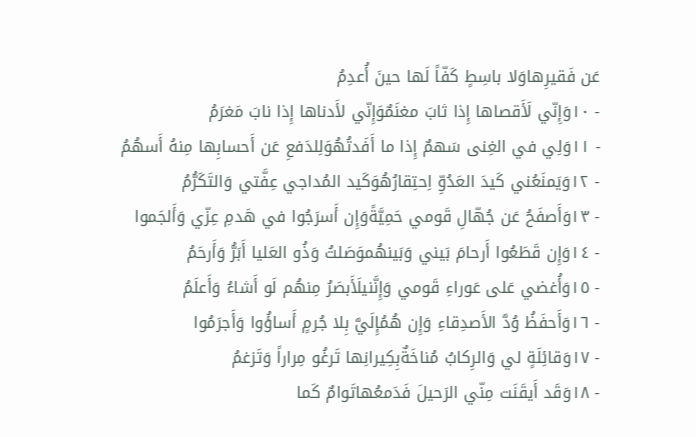عَن فَقيرِهاوَلا باسِطٍ كَفّاً لَها حينَ أُعدِمُ
- ١٠وَإِنّي لَأَقصاها إِذا ثابَ مغنَمٌوَإِنّي لأَدناها إِذا نابَ مَغرَمُ
- ١١وَلِي في الغِنى سَهمٌ إِذا ما أَفَدتُهُوَلِلدَفعِ عَن أَحسابِها مِنهُ أَسهُمُ
- ١٢وَيَمنَعُني كَيدَ العَدُوِّ اِحتِقارُهُوَكَيد المُداجي عِفَّتي وَالتَكَرُّمُ
- ١٣وَأَصفَحُ عَن جُهّالِ قَومي حَمِيَّةًوَإِن أَسرَجُوا في هَدمِ عِزّي وَأَلجَموا
- ١٤وَإِن قَطَعُوا أَرحامَ بَيني وَبَينهُموَصَلتُ وَذُو العَليا أَبَرُّ وَأَرحَمُ
- ١٥وَأُغضي عَلى عَوراءِ قَومي وَإِنَّنيلَأَبصَرُ مِنهُم لَو أَشاءُ وَأَعلَمُ
- ١٦وَأَحفَظُ وُدَّ الأَصدِقاءِ وَإِن هُمُإِلَيَّ بِلا جُرمٍ أَساؤُوا وَأَجرَمُوا
- ١٧وَقائِلَةٍ لي وَالرِكابُ مُناخَةٌبِكِيرانِها تَرغُو مِراراً وَتَزغمُ
- ١٨وَقَد أَيقَنَت مِنّي الرَحيلَ فَدَمعُهاتَوامٌ كَما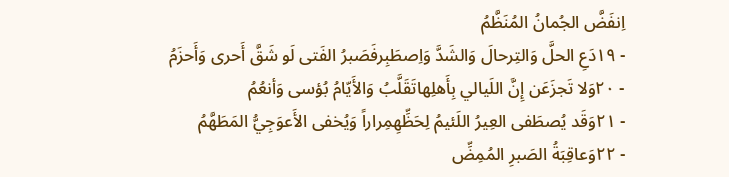اِنفَضَّ الجُمانُ المُنَظَّمُ
- ١٩دَعِ الحلَّ وَالتِرحالَ وَالشَدَّ وَاِصطَبِرفَصَبرُ الفَتى لَو شَقَّ أَحرى وَأَحزَمُ
- ٢٠وَلا تَجزَعَن إِنَّ اللَيالي بِأَهلِهاتَقَلَّبُ وَالأَيّامُ بُؤسى وَأنعُمُ
- ٢١وَقَد يُصطَفى العِيرُ اللَئيمُ لِحَظِّهِمِراراً وَيُخفى الأَعوَجِيُّ المَطَهَّمُ
- ٢٢وَعاقِبَةُ الصَبرِ المُمِضِّ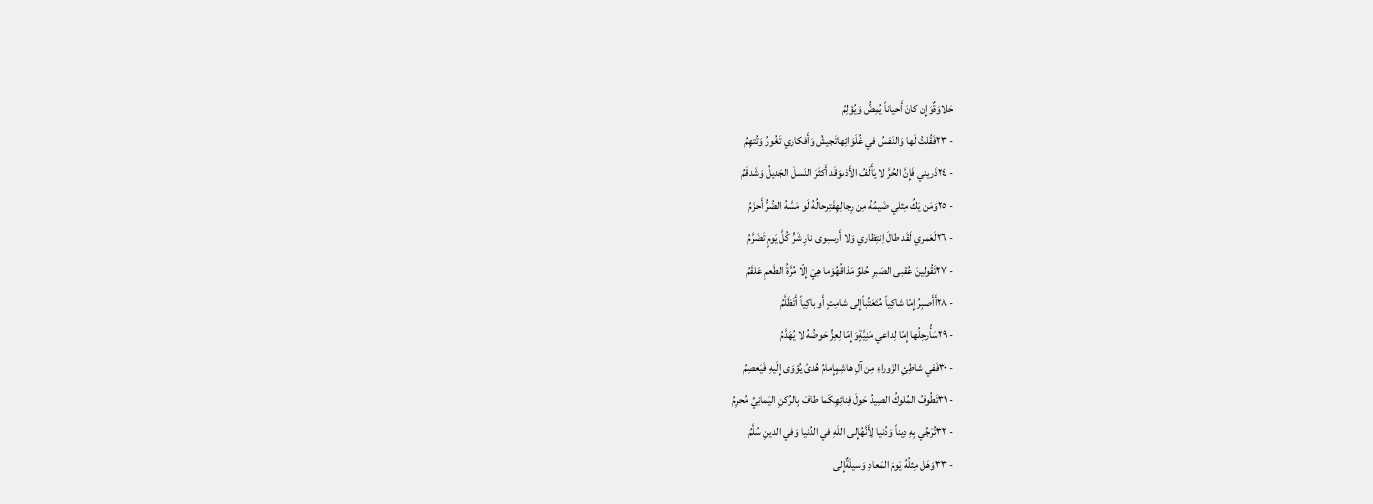حَلاوَةٌوَإِن كانَ أَحياناً يُمِضُّ وَيُؤلِمُ
- ٢٣فَقُلتُ لَها وَالنَفسُ في غُلَوَائِهاتَجيشُ وَأَفكاري تَغُورُ وَتُتهِمُ
- ٢٤ذَريني فَإِنَّ الحُرَّ لا يَأَلَفُ الأَذىوَقَد أَكثَرَ النَسلَ الجَديلُ وَشَدقَمُ
- ٢٥وَمَن يَكُ مِثلي ضَيمُهُ مِن رِجالِهِفَتِرحالُهُ لَو مَسَّهُ الضُرُّ أَحزَمُ
- ٢٦لَعَمري لَقَد طالَ اِنتِظاري وَلا أَرىسِوى نارِ شَرٍّ كُلَّ يَومٍ تَضَرَّمُ
- ٢٧تَقُولينَ عُقبى الصَبرِ حُلوٌ مَذاقُهُوَما هِيَ إِلّا مُرَّةُ الطَعمِ عَلقَمُ
- ٢٨أَأَصبِرُ إِمّا شاكِياً مُتَعَتِّباًإِلى شامِتٍ أَو باكِياً أَتَظَلَّمُ
- ٢٩سَأُرحِلُها إِمّا لِداعي مَنِيَّةٍوَإِمّا لِعِزٍّ حَوضُهُ لا يُهَدَّمُ
- ٣٠فَفي شاطِئِ الزَوراءِ مِن آلِ هاشِمٍإِمامُ هُدىً يُؤوَى إِلَيهِ فَيَعصِمُ
- ٣١تَطُوفُ المُلوكُ الصِيدُ حَولَ فِنائِهِكَما طافَ بِالرُكنِ اليَمانِيِّ مُحرِمُ
- ٣٢تُرَجِّي بِهِ دِيناً وَدُنيا لِأَنَّهُإِلى اللَهِ في الدُنيا وَفي الدينِ سُلَّمُ
- ٣٣وَهَل مِثلُهُ يَومَ المَعادِ وَسيلَةٌإِلى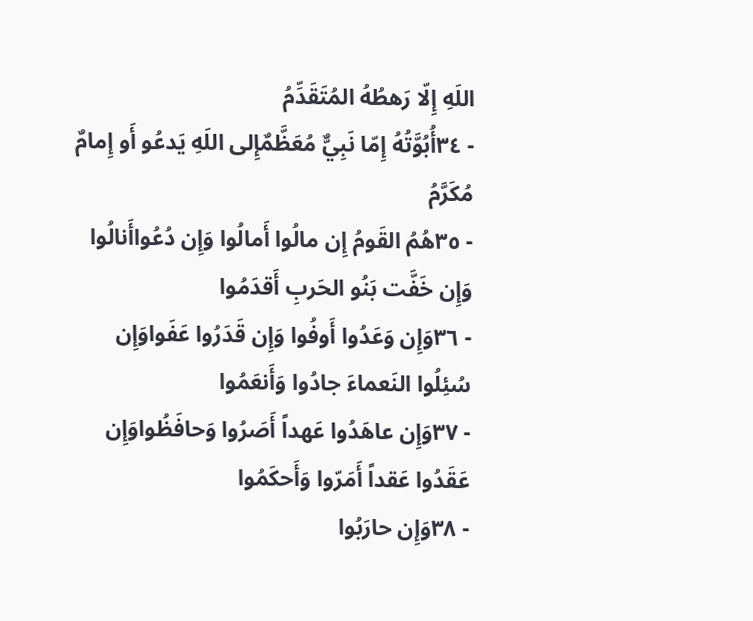اللَهِ إِلّا رَهطُهُ المُتَقَدِّمُ
- ٣٤أُبُوَّتُهُ إِمّا نَبِيٌّ مُعَظَّمٌإِلى اللَهِ يَدعُو أَو إِمامٌ مُكَرَّمُ
- ٣٥هُمُ القَومُ إِن مالُوا أَمالُوا وَإِن دُعُواأَنالُوا وَإِن خَفَّت بَنُو الحَربِ أَقدَمُوا
- ٣٦وَإِن وَعَدُوا أَوفُوا وَإِن قَدَرُوا عَفَواوَإِن سُئِلُوا النَعماءَ جادُوا وَأَنعَمُوا
- ٣٧وَإِن عاهَدُوا عَهداً أَصَرُوا وَحافَظُواوَإِن عَقَدُوا عَقداً أَمَرّوا وَأَحكَمُوا
- ٣٨وَإِن حارَبُوا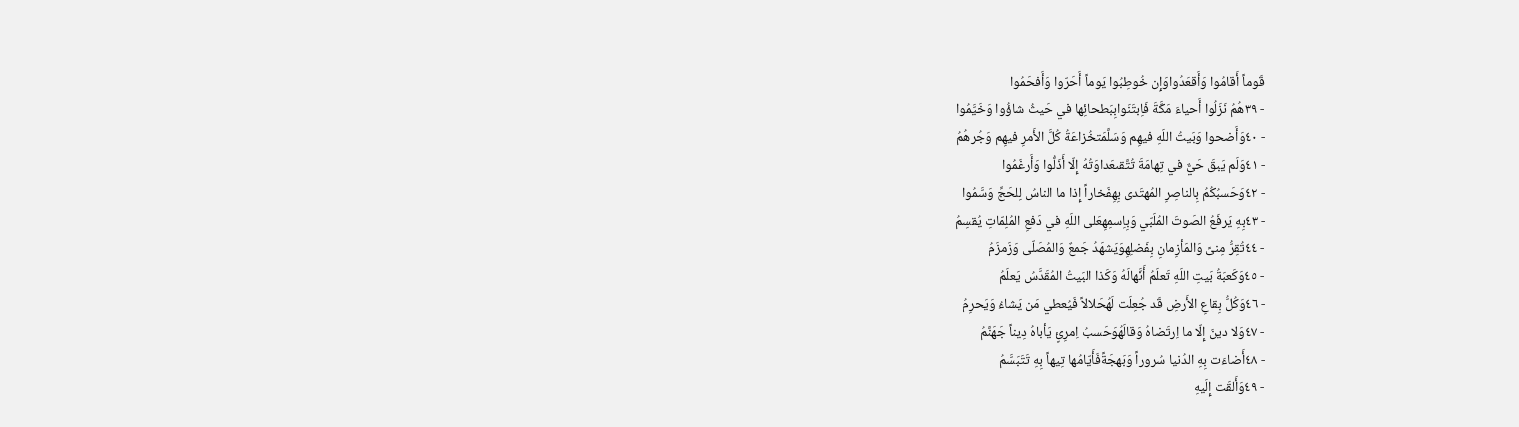قَوماً أَقامُوا وَأَقعَدُواوَإِن خُوطِبُوا يَوماً أَحَرّوا وَأَفحَمُوا
- ٣٩هُمُ نَزَلُوا أَحياءَ مَكَّةَ فَاِبتَنَوابِبَطحائِها في حَيثُ شاؤُوا وَخَيَّمُوا
- ٤٠وَأَضحوا وَبَيتُ اللَهِ فيهِم وَسَلَّمَتخُزاعَةُ كُلَّ الأَمرِ فيهِم وَجُرهُمُ
- ٤١وَلَم يَبقَ حَيٌّ في تِهامَةَ تُتَّقىعَداوَتُهُ إِلّا أَذَلُّوا وَأَرغَمُوا
- ٤٢وَحَسبُكُمُ بِالناصِرِ المُهتَدى بِهِفَخاراً إِذا ما الناسُ لِلحَجِّ وَسَّمُوا
- ٤٣بِهِ يَرفَعُ الصَوتَ المُلَبّي وَبِاِسمِهِعَلى اللَهِ في دَفعِ المُلِمّاتِ يُقسِمُ
- ٤٤تُقِرُّ مِنىً وَالمَأزِمانِ بِفَضلِهِوَيَشهَدُ جَمعٌ وَالمُصَلّى وَزَمزَمُ
- ٤٥وَكَعبَةُ بَيتِ اللَهِ تَعلَمُ أَنَّهالَهُ وَكَذا البَيتُ المُقَدَّسُ يَعلَمُ
- ٤٦وَكُلُّ بِقاعِ الأَرضِ قَد جُعِلَت لَهُحَلالاً فَيُعطي مَن يَشاءُ وَيَحرِمُ
- ٤٧وَلا دينَ إِلّا ما اِرتَضاهُ وَقالَهُوَحَسبُ اِمرِئٍ يَأباهُ دِيناً جَهَنَّمُ
- ٤٨أَضاءَت بِهِ الدُنيا سُروراً وَبَهجَةًفَأَيّامُها تِيهاً بِهِ تَتَبَسَّمُ
- ٤٩وَأَلقَت إِلَيهِ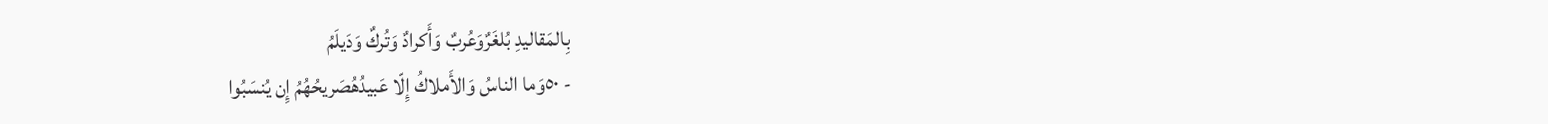بِالمَقاليدِ بُلغَرٌوَعُربٌ وَأَكرادٌ وَتُركٌ وَدَيلَمُ
- ٥٠وَما الناسُ وَالأَملاكُ إِلّا عَبيدُهُصَريحُهُمُ إِن يُنسَبُوا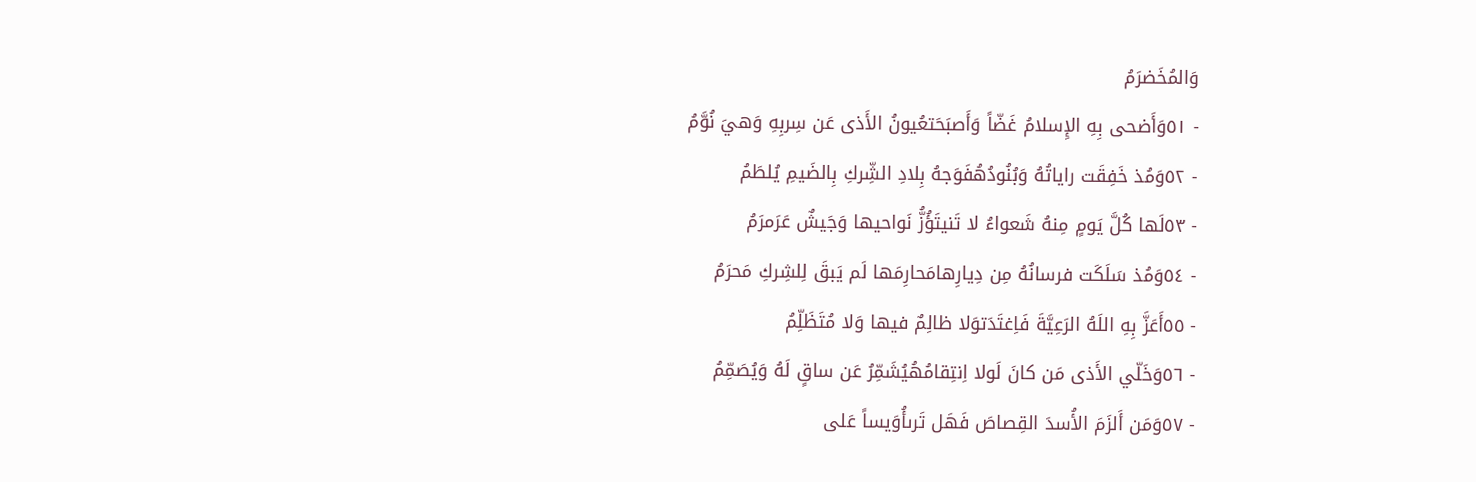وَالمُخَضرَمُ
- ٥١وَأَضحى بِهِ الإِسلامُ غَضّاً وَأَصبَحَتعُيونُ الأَذى عَن سِربِهِ وَهيَ نُوَّمُ
- ٥٢وَمُذ خَفِقَت راياتُهُ وَبُنُودُهُفَوَجهُ بِلادِ الشِّركِ بِالضَيمِ يُلطَمُ
- ٥٣لَها كُلَّ يَومٍ مِنهُ شَعواءُ لا تَنيتَؤُزُّ نَواحيها وَجَيشٌ عَرَمرَمُ
- ٥٤وَمُذ سَلَكَت فرسانُهُ مِن دِيارِهامَحارِمَها لَم يَبقَ لِلشِركِ مَحرَمُ
- ٥٥أَعَزَّ بِهِ اللَهُ الرَعِيَّةَ فَاِغتَدَتوَلا ظالِمٌ فيها وَلا مُتَظَلِّمُ
- ٥٦وَخَلّي الأَذى مَن كانَ لَولا اِنتِقامُهُيُشَمِّرُ عَن ساقٍ لَهُ وَيُصَمِّمُ
- ٥٧وَمَن أَلزَمَ الأُسدَ القِصاصَ فَهَل تَرىأُوَيساً عَلى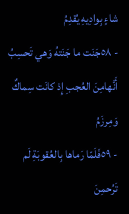شاءٍ بِوادِيهِ يُقدِمُ
- ٥٨جَنَت ما جَنَتهُ وَهي تَحسِبُ أَنَّهامِنَ العُجبِ إِذ كانَت سِماكٌ وَمِرزَمُ
- ٥٩فَلَمّا رَماها بِالعُقوبَةِ لَم تَرُحمِنَ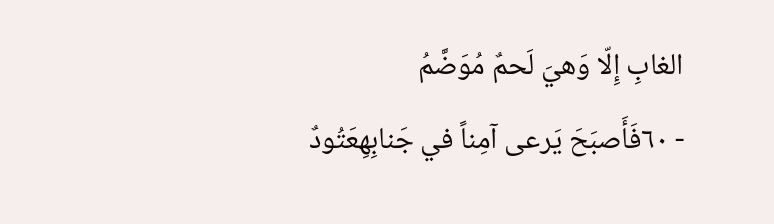الغابِ إِلّا وَهيَ لَحمٌ مُوَضَّمُ
- ٦٠فَأَصبَحَ يَرعى آمِناً في جَنابِهِعَتُودٌ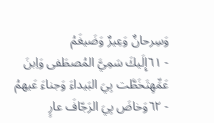وَسِرحانٌ وَعِيرٌ وَضَيغَمُ
- ٦١إِلَيكَ سَمِيَّ المُصطَفى وَاِبنَ عَمِّهِتَخَطَّت بِيَ البَيداءَ وَجناءَ عَيهمُ
- ٦٢وَخاضَ بِيَ الرَجّافَ عارٍ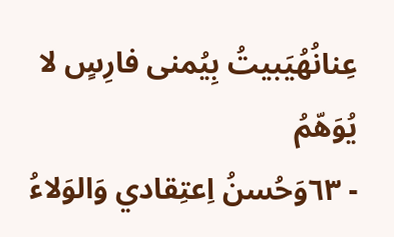عِنانُهُيَبيتُ بِيُمنى فارِسٍ لا يُوَهّمُ
- ٦٣وَحُسنُ اِعتِقادي وَالوَلاءُ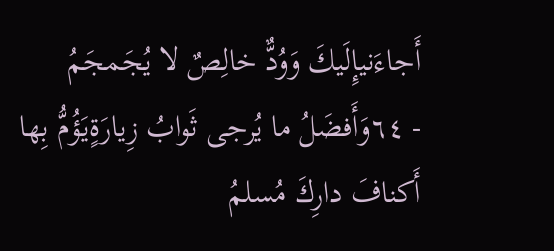أَجاءَنيإِلَيكَ وَوُدٌّ خالِصٌ لا يُجَمجَمُ
- ٦٤وَأَفضَلُ ما يُرجى ثَوابُ زِيارَةٍيَؤُمُّ بِها أَكنافَ دارِكَ مُسلمُ